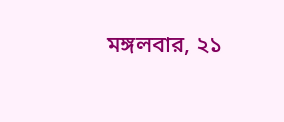মঙ্গলবার, ২১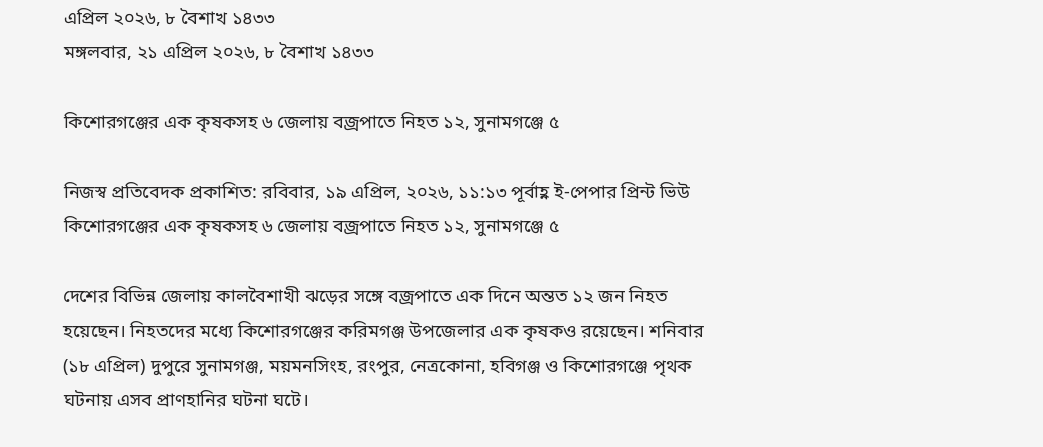এপ্রিল ২০২৬, ৮ বৈশাখ ১৪৩৩
মঙ্গলবার, ২১ এপ্রিল ২০২৬, ৮ বৈশাখ ১৪৩৩

কিশোরগঞ্জের এক কৃষকসহ ৬ জেলায় বজ্রপাতে নিহত ১২, সুনামগঞ্জে ৫

নিজস্ব প্রতিবেদক প্রকাশিত: রবিবার, ১৯ এপ্রিল, ২০২৬, ১১:১৩ পূর্বাহ্ণ ই-পেপার প্রিন্ট ভিউ
কিশোরগঞ্জের এক কৃষকসহ ৬ জেলায় বজ্রপাতে নিহত ১২, সুনামগঞ্জে ৫

দেশের বিভিন্ন জেলায় কালবৈশাখী ঝড়ের সঙ্গে বজ্রপাতে এক দিনে অন্তত ১২ জন নিহত হয়েছেন। নিহতদের মধ্যে কিশোরগঞ্জের করিমগঞ্জ উপজেলার এক কৃষকও রয়েছেন। শনিবার (১৮ এপ্রিল) দুপুরে সুনামগঞ্জ, ময়মনসিংহ, রংপুর, নেত্রকোনা, হবিগঞ্জ ও কিশোরগঞ্জে পৃথক ঘটনায় এসব প্রাণহানির ঘটনা ঘটে।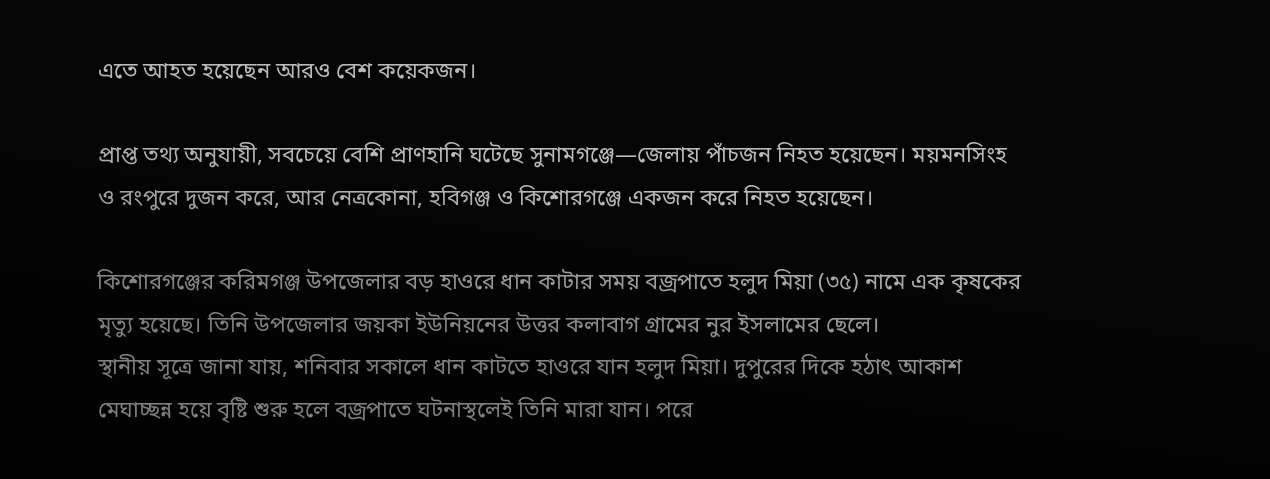এতে আহত হয়েছেন আরও বেশ কয়েকজন।

প্রাপ্ত তথ্য অনুযায়ী, সবচেয়ে বেশি প্রাণহানি ঘটেছে সুনামগঞ্জে—জেলায় পাঁচজন নিহত হয়েছেন। ময়মনসিংহ ও রংপুরে দুজন করে, আর নেত্রকোনা, হবিগঞ্জ ও কিশোরগঞ্জে একজন করে নিহত হয়েছেন।

কিশোরগঞ্জের করিমগঞ্জ উপজেলার বড় হাওরে ধান কাটার সময় বজ্রপাতে হলুদ মিয়া (৩৫) নামে এক কৃষকের মৃত্যু হয়েছে। তিনি উপজেলার জয়কা ইউনিয়নের উত্তর কলাবাগ গ্রামের নুর ইসলামের ছেলে।
স্থানীয় সূত্রে জানা যায়, শনিবার সকালে ধান কাটতে হাওরে যান হলুদ মিয়া। দুপুরের দিকে হঠাৎ আকাশ মেঘাচ্ছন্ন হয়ে বৃষ্টি শুরু হলে বজ্রপাতে ঘটনাস্থলেই তিনি মারা যান। পরে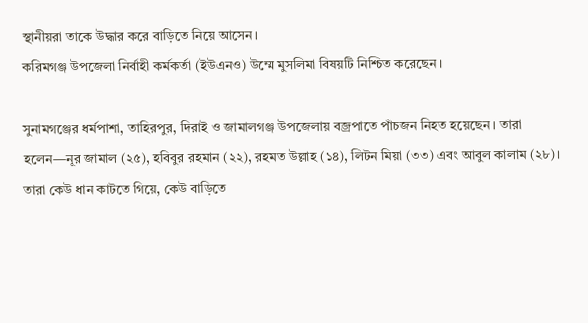স্থানীয়রা তাকে উদ্ধার করে বাড়িতে নিয়ে আসেন।
করিমগঞ্জ উপজেলা নির্বাহী কর্মকর্তা (ইউএনও) উম্মে মুসলিমা বিষয়টি নিশ্চিত করেছেন।

সুনামগঞ্জের ধর্মপাশা, তাহিরপুর, দিরাই ও জামালগঞ্জ উপজেলায় বজ্রপাতে পাঁচজন নিহত হয়েছেন। তারা হলেন—নূর জামাল (২৫), হবিবুর রহমান (২২), রহমত উল্লাহ (১৪), লিটন মিয়া (৩৩) এবং আবুল কালাম (২৮)।
তারা কেউ ধান কাটতে গিয়ে, কেউ বাড়িতে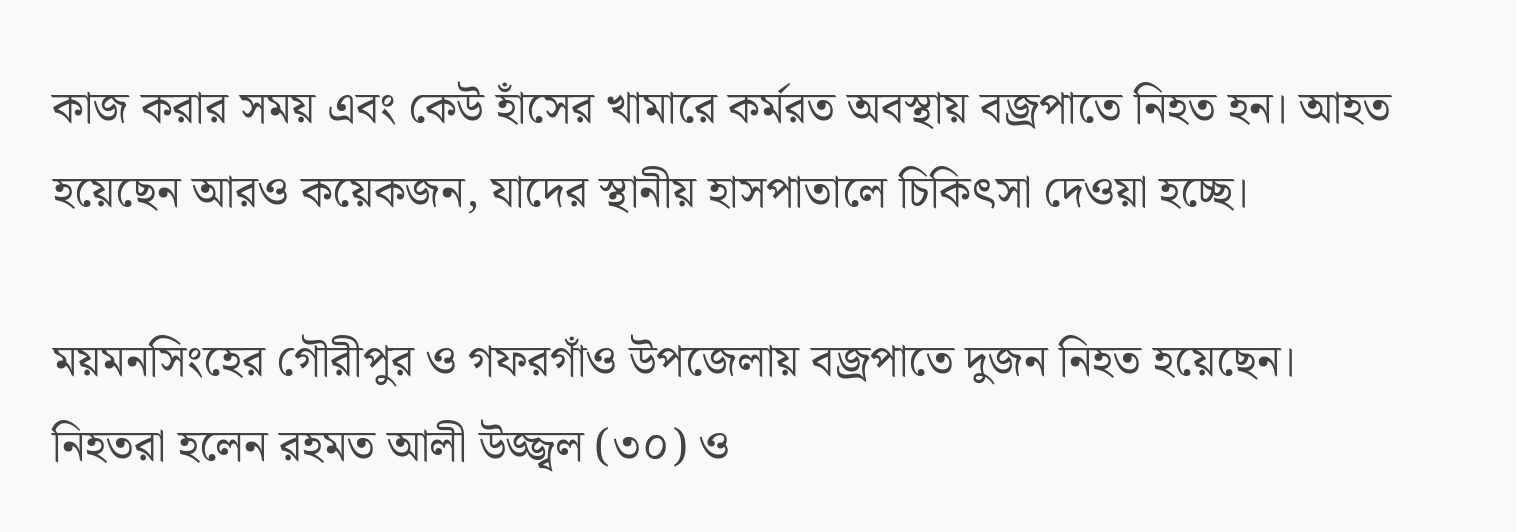কাজ করার সময় এবং কেউ হাঁসের খামারে কর্মরত অবস্থায় বজ্রপাতে নিহত হন। আহত হয়েছেন আরও কয়েকজন, যাদের স্থানীয় হাসপাতালে চিকিৎসা দেওয়া হচ্ছে।

ময়মনসিংহের গৌরীপুর ও গফরগাঁও উপজেলায় বজ্রপাতে দুজন নিহত হয়েছেন। নিহতরা হলেন রহমত আলী উজ্জ্বল (৩০) ও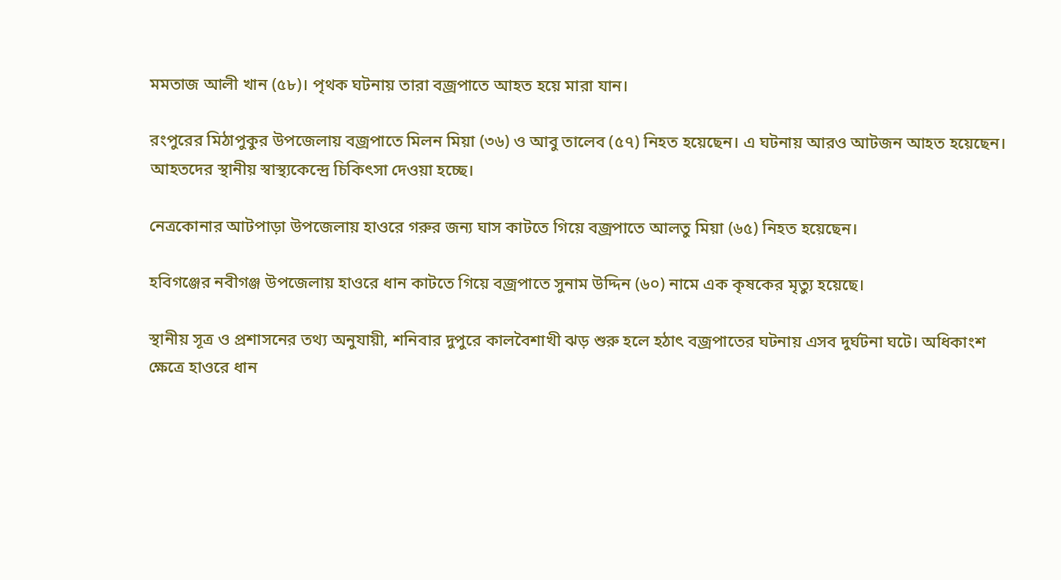মমতাজ আলী খান (৫৮)। পৃথক ঘটনায় তারা বজ্রপাতে আহত হয়ে মারা যান।

রংপুরের মিঠাপুকুর উপজেলায় বজ্রপাতে মিলন মিয়া (৩৬) ও আবু তালেব (৫৭) নিহত হয়েছেন। এ ঘটনায় আরও আটজন আহত হয়েছেন। আহতদের স্থানীয় স্বাস্থ্যকেন্দ্রে চিকিৎসা দেওয়া হচ্ছে।

নেত্রকোনার আটপাড়া উপজেলায় হাওরে গরুর জন্য ঘাস কাটতে গিয়ে বজ্রপাতে আলতু মিয়া (৬৫) নিহত হয়েছেন।

হবিগঞ্জের নবীগঞ্জ উপজেলায় হাওরে ধান কাটতে গিয়ে বজ্রপাতে সুনাম উদ্দিন (৬০) নামে এক কৃষকের মৃত্যু হয়েছে।

স্থানীয় সূত্র ও প্রশাসনের তথ্য অনুযায়ী, শনিবার দুপুরে কালবৈশাখী ঝড় শুরু হলে হঠাৎ বজ্রপাতের ঘটনায় এসব দুর্ঘটনা ঘটে। অধিকাংশ ক্ষেত্রে হাওরে ধান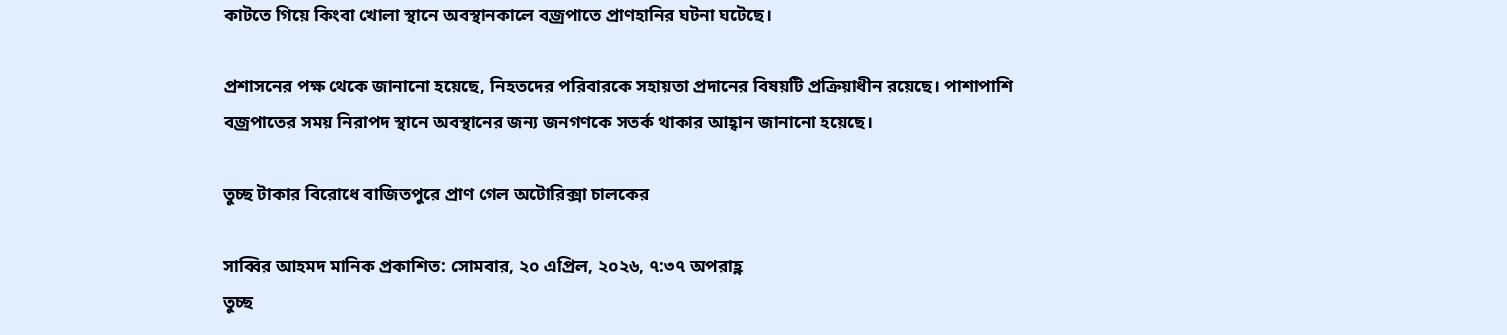কাটতে গিয়ে কিংবা খোলা স্থানে অবস্থানকালে বজ্রপাতে প্রাণহানির ঘটনা ঘটেছে।

প্রশাসনের পক্ষ থেকে জানানো হয়েছে, নিহতদের পরিবারকে সহায়তা প্রদানের বিষয়টি প্রক্রিয়াধীন রয়েছে। পাশাপাশি বজ্রপাতের সময় নিরাপদ স্থানে অবস্থানের জন্য জনগণকে সতর্ক থাকার আহ্বান জানানো হয়েছে।

তুচ্ছ টাকার বিরোধে বাজিতপুরে প্রাণ গেল অটোরিক্সা চালকের

সাব্বির আহমদ মানিক প্রকাশিত: সোমবার, ২০ এপ্রিল, ২০২৬, ৭:৩৭ অপরাহ্ণ
তুচ্ছ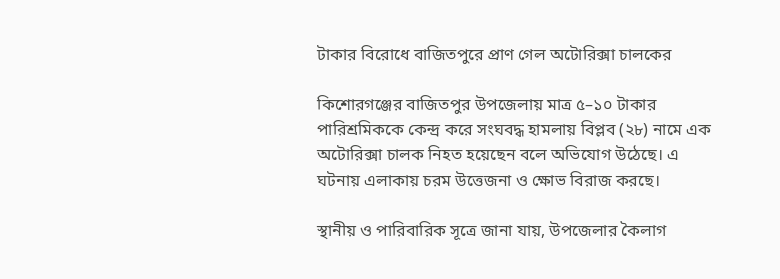টাকার বিরোধে বাজিতপুরে প্রাণ গেল অটোরিক্সা চালকের

কিশোরগঞ্জের বাজিতপুর উপজেলায় মাত্র ৫–১০ টাকার পারিশ্রমিককে কেন্দ্র করে সংঘবদ্ধ হামলায় বিপ্লব (২৮) নামে এক অটোরিক্সা চালক নিহত হয়েছেন বলে অভিযোগ উঠেছে। এ ঘটনায় এলাকায় চরম উত্তেজনা ও ক্ষোভ বিরাজ করছে।

স্থানীয় ও পারিবারিক সূত্রে জানা যায়, উপজেলার কৈলাগ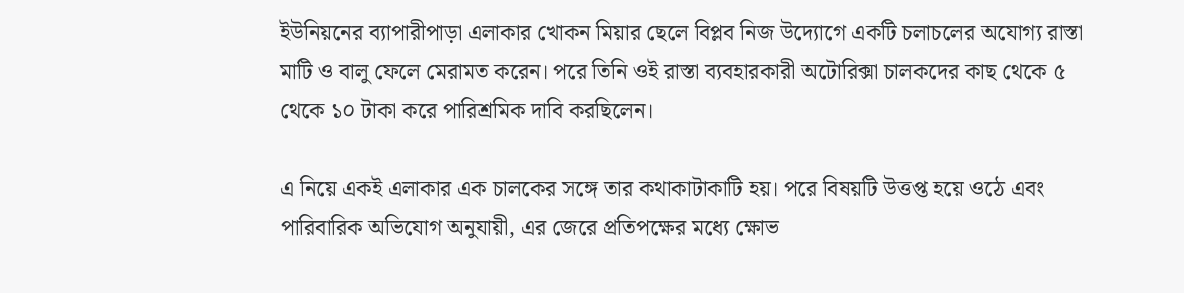ইউনিয়নের ব্যাপারীপাড়া এলাকার খোকন মিয়ার ছেলে বিপ্লব নিজ উদ্যোগে একটি চলাচলের অযোগ্য রাস্তা মাটি ও বালু ফেলে মেরামত করেন। পরে তিনি ওই রাস্তা ব্যবহারকারী অটোরিক্সা চালকদের কাছ থেকে ৫ থেকে ১০ টাকা করে পারিশ্রমিক দাবি করছিলেন।

এ নিয়ে একই এলাকার এক চালকের সঙ্গে তার কথাকাটাকাটি হয়। পরে বিষয়টি উত্তপ্ত হয়ে ওঠে এবং পারিবারিক অভিযোগ অনুযায়ী, এর জেরে প্রতিপক্ষের মধ্যে ক্ষোভ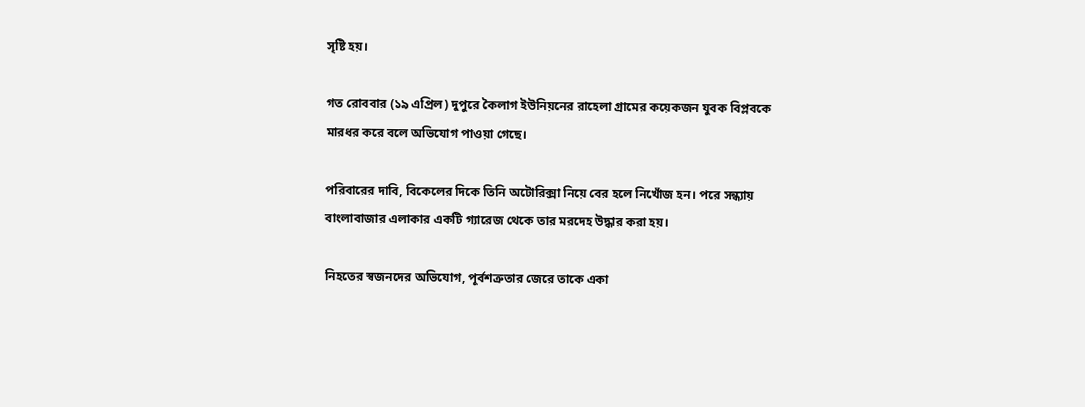সৃষ্টি হয়।

গত রোববার (১৯ এপ্রিল) দুপুরে কৈলাগ ইউনিয়নের রাহেলা গ্রামের কয়েকজন যুবক বিপ্লবকে মারধর করে বলে অভিযোগ পাওয়া গেছে।

পরিবারের দাবি, বিকেলের দিকে তিনি অটোরিক্সা নিয়ে বের হলে নিখোঁজ হন। পরে সন্ধ্যায় বাংলাবাজার এলাকার একটি গ্যারেজ থেকে তার মরদেহ উদ্ধার করা হয়।

নিহতের স্বজনদের অভিযোগ, পূর্বশত্রুতার জেরে তাকে একা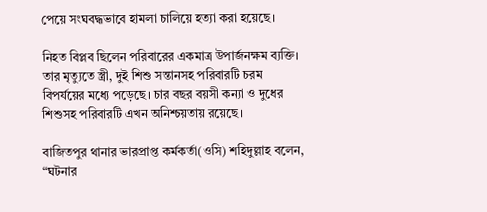পেয়ে সংঘবদ্ধভাবে হামলা চালিয়ে হত্যা করা হয়েছে।

নিহত বিপ্লব ছিলেন পরিবারের একমাত্র উপার্জনক্ষম ব্যক্তি। তার মৃত্যুতে স্ত্রী, দুই শিশু সন্তানসহ পরিবারটি চরম বিপর্যয়ের মধ্যে পড়েছে। চার বছর বয়সী কন্যা ও দুধের শিশুসহ পরিবারটি এখন অনিশ্চয়তায় রয়েছে।

বাজিতপুর থানার ভারপ্রাপ্ত কর্মকর্তা(ওসি) শহিদুল্লাহ বলেন, “ঘটনার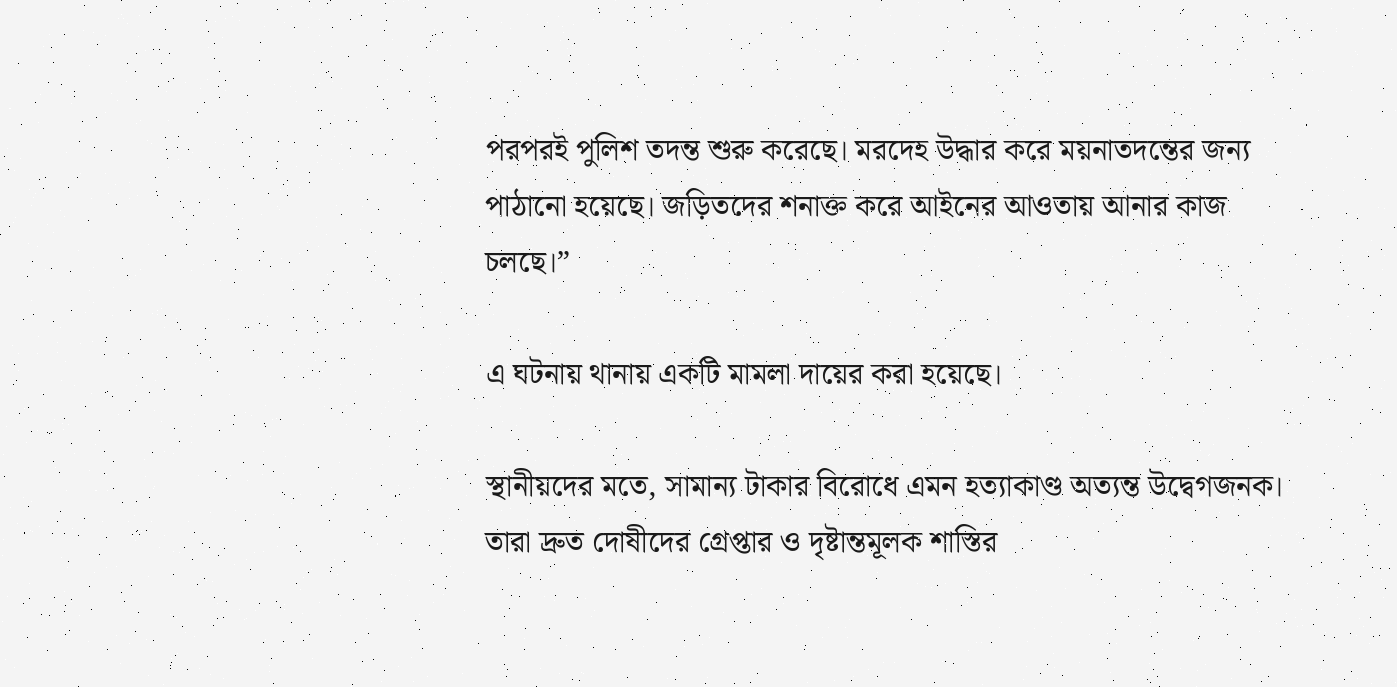পরপরই পুলিশ তদন্ত শুরু করেছে। মরদেহ উদ্ধার করে ময়নাতদন্তের জন্য পাঠানো হয়েছে। জড়িতদের শনাক্ত করে আইনের আওতায় আনার কাজ চলছে।”

এ ঘটনায় থানায় একটি মামলা দায়ের করা হয়েছে।

স্থানীয়দের মতে, সামান্য টাকার বিরোধে এমন হত্যাকাণ্ড অত্যন্ত উদ্বেগজনক। তারা দ্রুত দোষীদের গ্রেপ্তার ও দৃষ্টান্তমূলক শাস্তির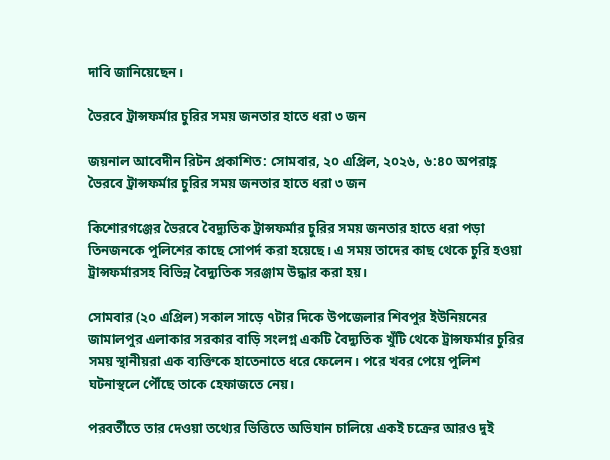দাবি জানিয়েছেন।

ভৈরবে ট্রান্সফর্মার চুরির সময় জনতার হাতে ধরা ৩ জন

জয়নাল আবেদীন রিটন প্রকাশিত: সোমবার, ২০ এপ্রিল, ২০২৬, ৬:৪০ অপরাহ্ণ
ভৈরবে ট্রান্সফর্মার চুরির সময় জনতার হাতে ধরা ৩ জন

কিশোরগঞ্জের ভৈরবে বৈদ্যুতিক ট্রান্সফর্মার চুরির সময় জনতার হাতে ধরা পড়া তিনজনকে পুলিশের কাছে সোপর্দ করা হয়েছে। এ সময় তাদের কাছ থেকে চুরি হওয়া ট্রান্সফর্মারসহ বিভিন্ন বৈদ্যুতিক সরঞ্জাম উদ্ধার করা হয়।

সোমবার (২০ এপ্রিল) সকাল সাড়ে ৭টার দিকে উপজেলার শিবপুর ইউনিয়নের জামালপুর এলাকার সরকার বাড়ি সংলগ্ন একটি বৈদ্যুতিক খুঁটি থেকে ট্রান্সফর্মার চুরির সময় স্থানীয়রা এক ব্যক্তিকে হাতেনাতে ধরে ফেলেন। পরে খবর পেয়ে পুলিশ ঘটনাস্থলে পৌঁছে তাকে হেফাজতে নেয়।

পরবর্তীতে তার দেওয়া তথ্যের ভিত্তিতে অভিযান চালিয়ে একই চক্রের আরও দুই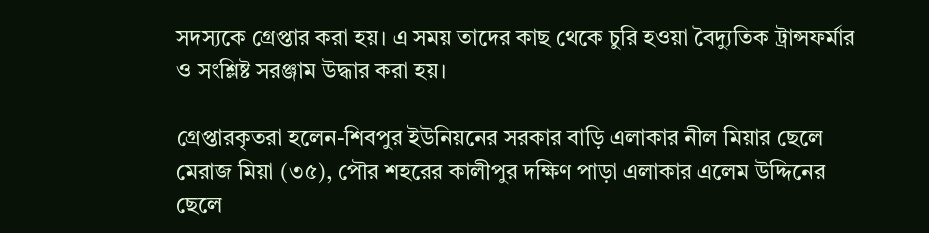সদস্যকে গ্রেপ্তার করা হয়। এ সময় তাদের কাছ থেকে চুরি হওয়া বৈদ্যুতিক ট্রান্সফর্মার ও সংশ্লিষ্ট সরঞ্জাম উদ্ধার করা হয়।

গ্রেপ্তারকৃতরা হলেন-শিবপুর ইউনিয়নের সরকার বাড়ি এলাকার নীল মিয়ার ছেলে মেরাজ মিয়া (৩৫), পৌর শহরের কালীপুর দক্ষিণ পাড়া এলাকার এলেম উদ্দিনের ছেলে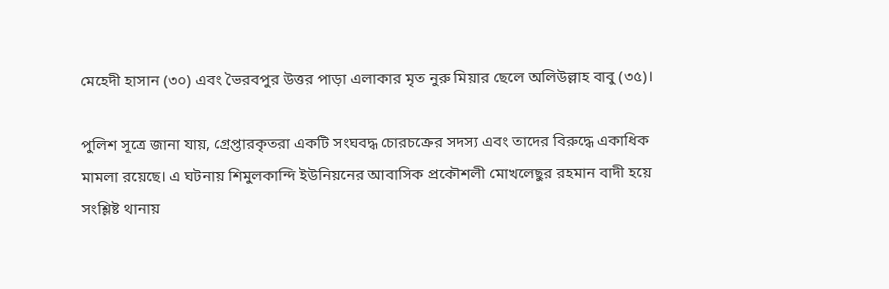মেহেদী হাসান (৩০) এবং ভৈরবপুর উত্তর পাড়া এলাকার মৃত নুরু মিয়ার ছেলে অলিউল্লাহ বাবু (৩৫)।

পুলিশ সূত্রে জানা যায়, গ্রেপ্তারকৃতরা একটি সংঘবদ্ধ চোরচক্রের সদস্য এবং তাদের বিরুদ্ধে একাধিক মামলা রয়েছে। এ ঘটনায় শিমুলকান্দি ইউনিয়নের আবাসিক প্রকৌশলী মোখলেছুর রহমান বাদী হয়ে সংশ্লিষ্ট থানায়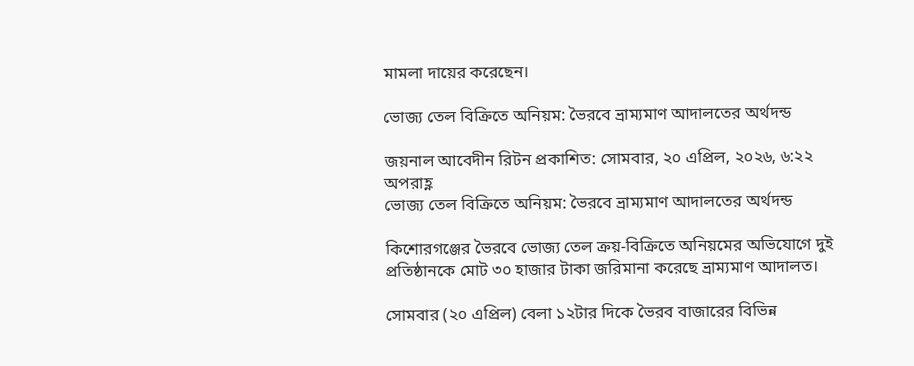মামলা দায়ের করেছেন।

ভোজ্য তেল বিক্রিতে অনিয়ম: ভৈরবে ভ্রাম্যমাণ আদালতের অর্থদন্ড

জয়নাল আবেদীন রিটন প্রকাশিত: সোমবার, ২০ এপ্রিল, ২০২৬, ৬:২২ অপরাহ্ণ
ভোজ্য তেল বিক্রিতে অনিয়ম: ভৈরবে ভ্রাম্যমাণ আদালতের অর্থদন্ড

কিশোরগঞ্জের ভৈরবে ভোজ্য তেল ক্রয়-বিক্রিতে অনিয়মের অভিযোগে দুই প্রতিষ্ঠানকে মোট ৩০ হাজার টাকা জরিমানা করেছে ভ্রাম্যমাণ আদালত।

সোমবার (২০ এপ্রিল) বেলা ১২টার দিকে ভৈরব বাজারের বিভিন্ন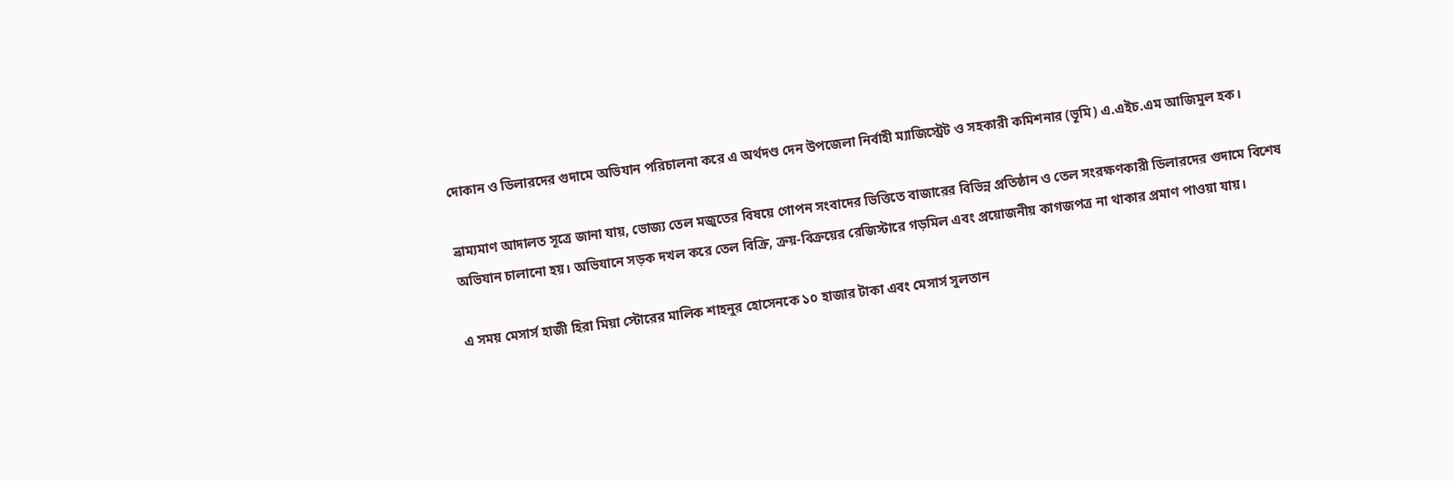দোকান ও ডিলারদের গুদামে অভিযান পরিচালনা করে এ অর্থদণ্ড দেন উপজেলা নির্বাহী ম্যাজিস্ট্রেট ও সহকারী কমিশনার (ভূমি) এ.এইচ.এম আজিমুল হক।

ভ্রাম্যমাণ আদালত সূত্রে জানা যায়, ভোজ্য তেল মজুতের বিষয়ে গোপন সংবাদের ভিত্তিতে বাজারের বিভিন্ন প্রতিষ্ঠান ও তেল সংরক্ষণকারী ডিলারদের গুদামে বিশেষ অভিযান চালানো হয়। অভিযানে সড়ক দখল করে তেল বিক্রি, ক্রয়-বিক্রয়ের রেজিস্টারে গড়মিল এবং প্রয়োজনীয় কাগজপত্র না থাকার প্রমাণ পাওয়া যায়।

এ সময় মেসার্স হাজী হিরা মিয়া স্টোরের মালিক শাহনুর হোসেনকে ১০ হাজার টাকা এবং মেসার্স সুলতান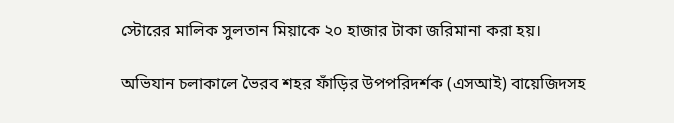স্টোরের মালিক সুলতান মিয়াকে ২০ হাজার টাকা জরিমানা করা হয়।

অভিযান চলাকালে ভৈরব শহর ফাঁড়ির উপপরিদর্শক (এসআই) বায়েজিদসহ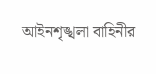আইনশৃঙ্খলা বাহিনীর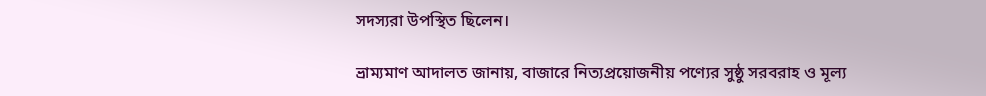সদস্যরা উপস্থিত ছিলেন।

ভ্রাম্যমাণ আদালত জানায়, বাজারে নিত্যপ্রয়োজনীয় পণ্যের সুষ্ঠু সরবরাহ ও মূল্য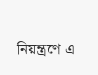নিয়ন্ত্রণে এ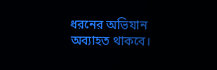ধরনের অভিযান অব্যাহত থাকবে।